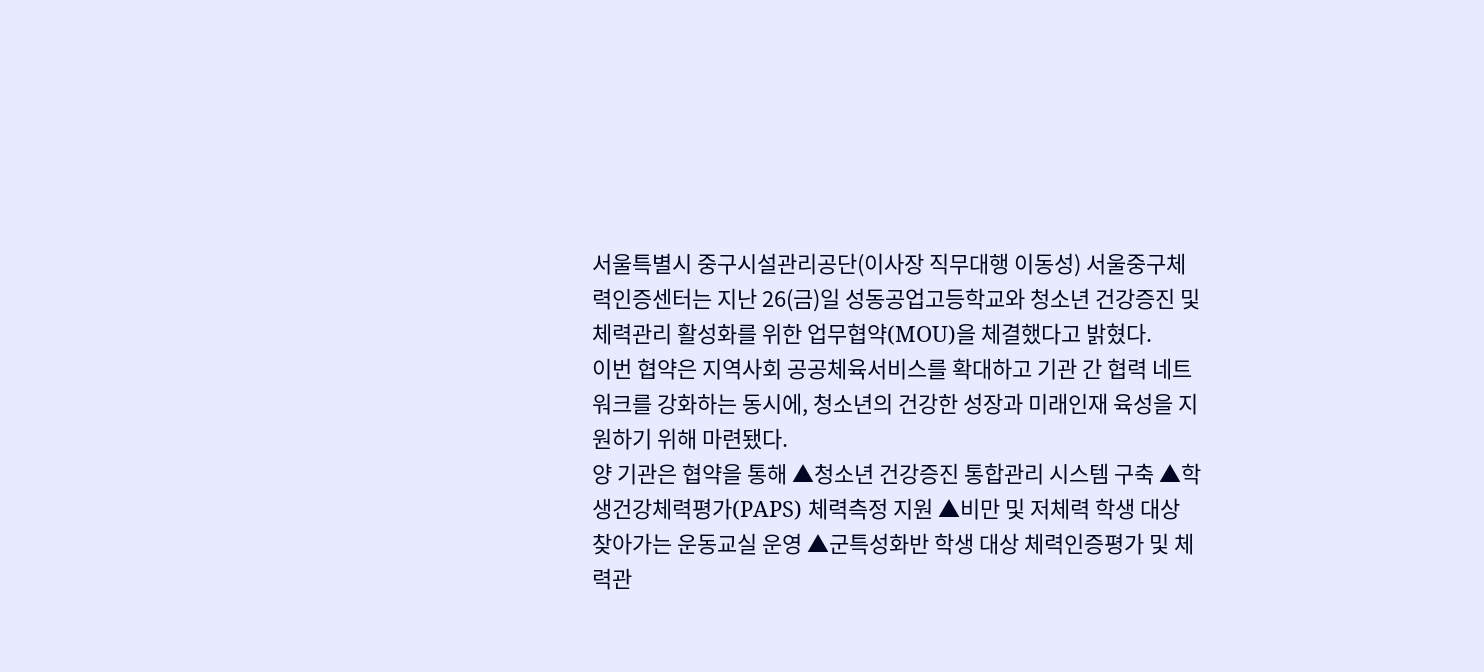서울특별시 중구시설관리공단(이사장 직무대행 이동성) 서울중구체력인증센터는 지난 26(금)일 성동공업고등학교와 청소년 건강증진 및 체력관리 활성화를 위한 업무협약(MOU)을 체결했다고 밝혔다.
이번 협약은 지역사회 공공체육서비스를 확대하고 기관 간 협력 네트워크를 강화하는 동시에, 청소년의 건강한 성장과 미래인재 육성을 지원하기 위해 마련됐다.
양 기관은 협약을 통해 ▲청소년 건강증진 통합관리 시스템 구축 ▲학생건강체력평가(PAPS) 체력측정 지원 ▲비만 및 저체력 학생 대상 찾아가는 운동교실 운영 ▲군특성화반 학생 대상 체력인증평가 및 체력관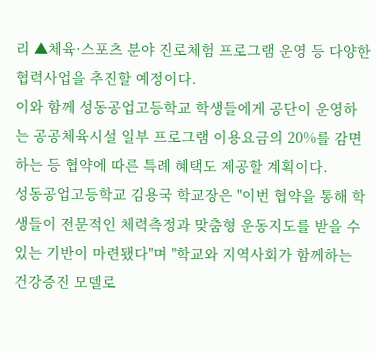리 ▲체육·스포츠 분야 진로체험 프로그램 운영 등 다양한 협력사업을 추진할 예정이다.
이와 함께 성동공업고등학교 학생들에게 공단이 운영하는 공공체육시설 일부 프로그램 이용요금의 20%를 감면하는 등 협약에 따른 특례 혜택도 제공할 계획이다.
성동공업고등학교 김용국 학교장은 "이번 협약을 통해 학생들이 전문적인 체력측정과 맞춤형 운동지도를 받을 수 있는 기반이 마련됐다"며 "학교와 지역사회가 함께하는 건강증진 모델로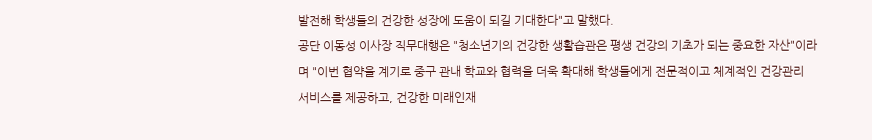발전해 학생들의 건강한 성장에 도움이 되길 기대한다"고 말했다.
공단 이동성 이사장 직무대행은 "청소년기의 건강한 생활습관은 평생 건강의 기초가 되는 중요한 자산"이라며 "이번 협약을 계기로 중구 관내 학교와 협력을 더욱 확대해 학생들에게 전문적이고 체계적인 건강관리 서비스를 제공하고, 건강한 미래인재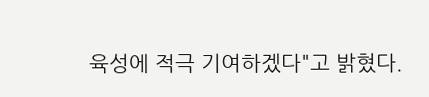육성에 적극 기여하겠다"고 밝혔다.